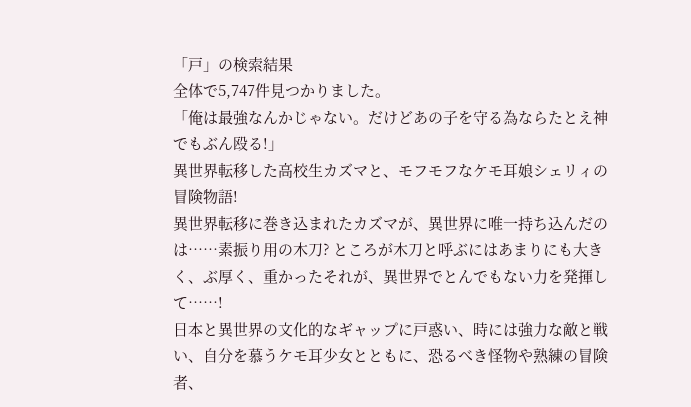「戸」の検索結果
全体で5,747件見つかりました。
「俺は最強なんかじゃない。だけどあの子を守る為ならたとえ神でもぶん殴る!」
異世界転移した高校生カズマと、モフモフなケモ耳娘シェリィの冒険物語!
異世界転移に巻き込まれたカズマが、異世界に唯一持ち込んだのは……素振り用の木刀? ところが木刀と呼ぶにはあまりにも大きく、ぶ厚く、重かったそれが、異世界でとんでもない力を発揮して……!
日本と異世界の文化的なギャップに戸惑い、時には強力な敵と戦い、自分を慕うケモ耳少女とともに、恐るべき怪物や熟練の冒険者、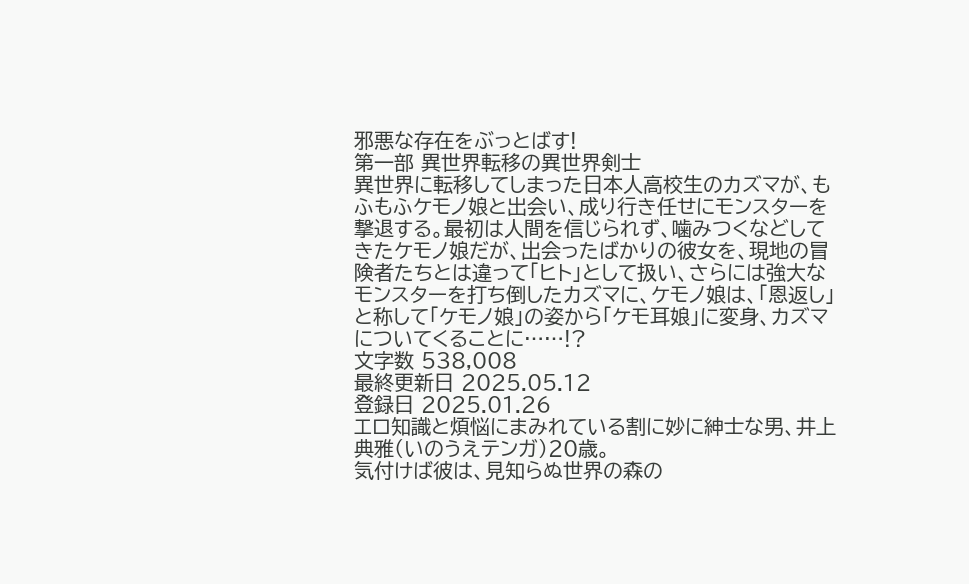邪悪な存在をぶっとばす!
第一部 異世界転移の異世界剣士
異世界に転移してしまった日本人高校生のカズマが、もふもふケモノ娘と出会い、成り行き任せにモンスターを撃退する。最初は人間を信じられず、噛みつくなどしてきたケモノ娘だが、出会ったばかりの彼女を、現地の冒険者たちとは違って「ヒト」として扱い、さらには強大なモンスターを打ち倒したカズマに、ケモノ娘は、「恩返し」と称して「ケモノ娘」の姿から「ケモ耳娘」に変身、カズマについてくることに……!?
文字数 538,008
最終更新日 2025.05.12
登録日 2025.01.26
エロ知識と煩悩にまみれている割に妙に紳士な男、井上典雅(いのうえテンガ)20歳。
気付けば彼は、見知らぬ世界の森の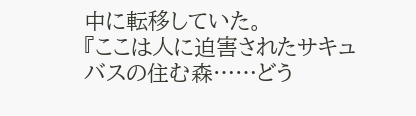中に転移していた。
『ここは人に迫害されたサキュバスの住む森……どう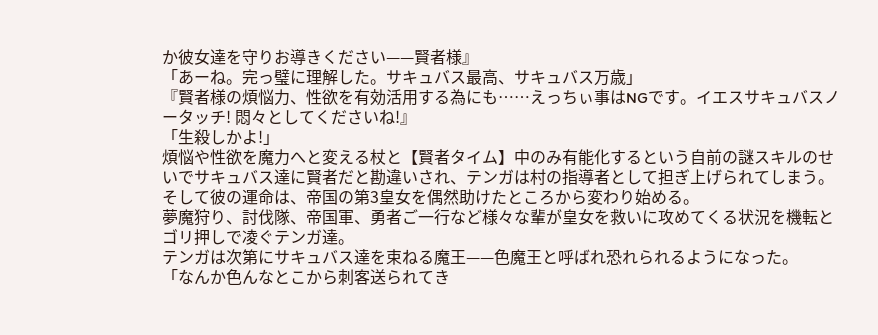か彼女達を守りお導きください——賢者様』
「あーね。完っ璧に理解した。サキュバス最高、サキュバス万歳」
『賢者様の煩悩力、性欲を有効活用する為にも……えっちぃ事はNGです。イエスサキュバスノータッチ! 悶々としてくださいね!』
「生殺しかよ!」
煩悩や性欲を魔力へと変える杖と【賢者タイム】中のみ有能化するという自前の謎スキルのせいでサキュバス達に賢者だと勘違いされ、テンガは村の指導者として担ぎ上げられてしまう。
そして彼の運命は、帝国の第3皇女を偶然助けたところから変わり始める。
夢魔狩り、討伐隊、帝国軍、勇者ご一行など様々な輩が皇女を救いに攻めてくる状況を機転とゴリ押しで凌ぐテンガ達。
テンガは次第にサキュバス達を束ねる魔王——色魔王と呼ばれ恐れられるようになった。
「なんか色んなとこから刺客送られてき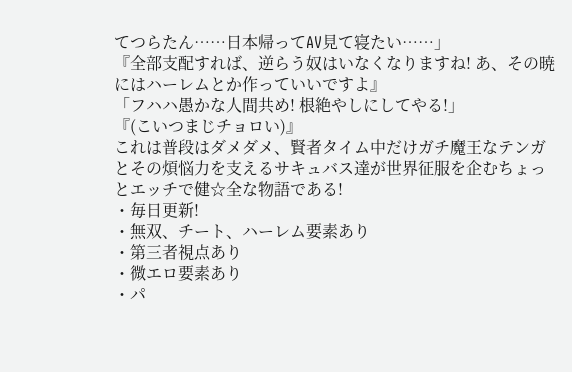てつらたん……日本帰ってAV見て寝たい……」
『全部支配すれば、逆らう奴はいなくなりますね! あ、その暁にはハーレムとか作っていいですよ』
「フハハ愚かな人間共め! 根絶やしにしてやる!」
『(こいつまじチョロい)』
これは普段はダメダメ、賢者タイム中だけガチ魔王なテンガとその煩悩力を支えるサキュバス達が世界征服を企むちょっとエッチで健☆全な物語である!
・毎日更新!
・無双、チート、ハーレム要素あり
・第三者視点あり
・微エロ要素あり
・パ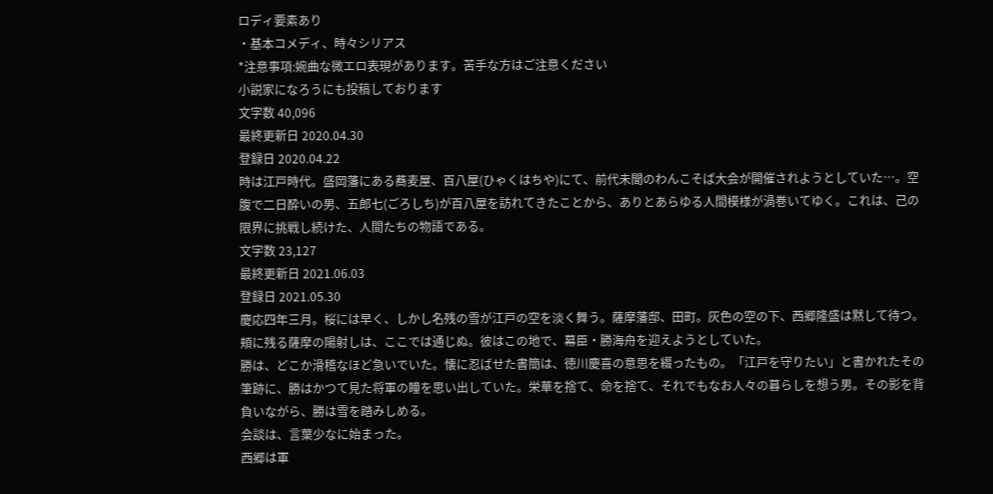ロディ要素あり
・基本コメディ、時々シリアス
*注意事項:婉曲な微エロ表現があります。苦手な方はご注意ください
小説家になろうにも投稿しております
文字数 40,096
最終更新日 2020.04.30
登録日 2020.04.22
時は江戸時代。盛岡藩にある蕎麦屋、百八屋(ひゃくはちや)にて、前代未聞のわんこそば大会が開催されようとしていた…。空腹で二日酔いの男、五郎七(ごろしち)が百八屋を訪れてきたことから、ありとあらゆる人間模様が渦巻いてゆく。これは、己の限界に挑戦し続けた、人間たちの物語である。
文字数 23,127
最終更新日 2021.06.03
登録日 2021.05.30
慶応四年三月。桜には早く、しかし名残の雪が江戸の空を淡く舞う。薩摩藩邸、田町。灰色の空の下、西郷隆盛は黙して待つ。頬に残る薩摩の陽射しは、ここでは通じぬ。彼はこの地で、幕臣・勝海舟を迎えようとしていた。
勝は、どこか滑稽なほど急いでいた。懐に忍ばせた書簡は、徳川慶喜の意思を綴ったもの。「江戸を守りたい」と書かれたその筆跡に、勝はかつて見た将軍の瞳を思い出していた。栄華を捨て、命を捨て、それでもなお人々の暮らしを想う男。その影を背負いながら、勝は雪を踏みしめる。
会談は、言葉少なに始まった。
西郷は軍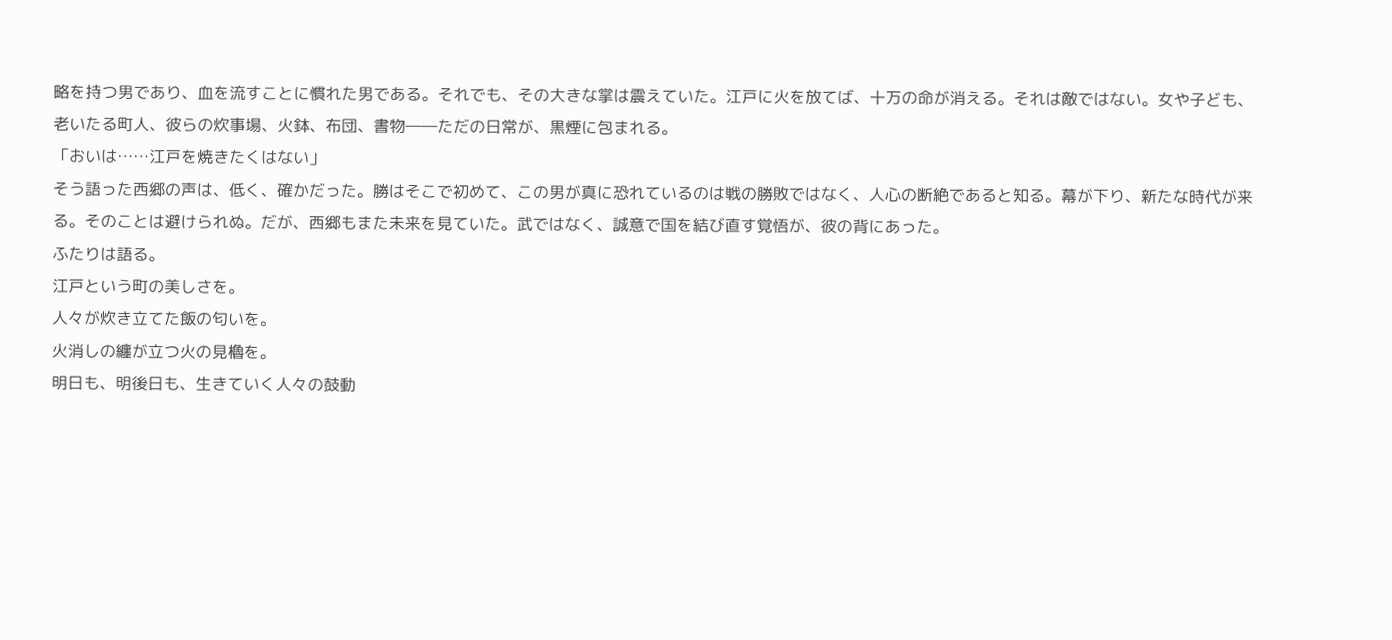略を持つ男であり、血を流すことに慣れた男である。それでも、その大きな掌は震えていた。江戸に火を放てば、十万の命が消える。それは敵ではない。女や子ども、老いたる町人、彼らの炊事場、火鉢、布団、書物――ただの日常が、黒煙に包まれる。
「おいは……江戸を焼きたくはない」
そう語った西郷の声は、低く、確かだった。勝はそこで初めて、この男が真に恐れているのは戦の勝敗ではなく、人心の断絶であると知る。幕が下り、新たな時代が来る。そのことは避けられぬ。だが、西郷もまた未来を見ていた。武ではなく、誠意で国を結び直す覚悟が、彼の背にあった。
ふたりは語る。
江戸という町の美しさを。
人々が炊き立てた飯の匂いを。
火消しの纏が立つ火の見櫓を。
明日も、明後日も、生きていく人々の鼓動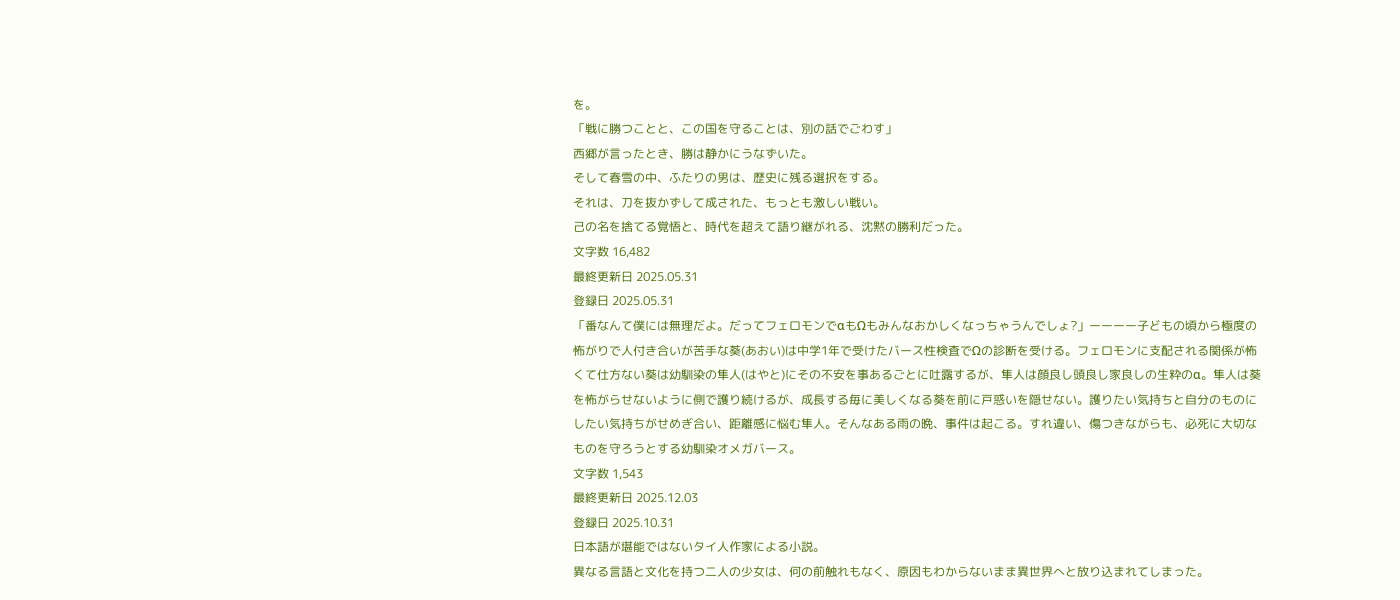を。
「戦に勝つことと、この国を守ることは、別の話でごわす」
西郷が言ったとき、勝は静かにうなずいた。
そして春雪の中、ふたりの男は、歴史に残る選択をする。
それは、刀を抜かずして成された、もっとも激しい戦い。
己の名を捨てる覚悟と、時代を超えて語り継がれる、沈黙の勝利だった。
文字数 16,482
最終更新日 2025.05.31
登録日 2025.05.31
「番なんて僕には無理だよ。だってフェロモンでαもΩもみんなおかしくなっちゃうんでしょ?」ーーーー子どもの頃から極度の怖がりで人付き合いが苦手な葵(あおい)は中学1年で受けたバース性検査でΩの診断を受ける。フェロモンに支配される関係が怖くて仕方ない葵は幼馴染の隼人(はやと)にその不安を事あるごとに吐露するが、隼人は顔良し頭良し家良しの生粋のα。隼人は葵を怖がらせないように側で護り続けるが、成長する毎に美しくなる葵を前に戸惑いを隠せない。護りたい気持ちと自分のものにしたい気持ちがせめぎ合い、距離感に悩む隼人。そんなある雨の晩、事件は起こる。すれ違い、傷つきながらも、必死に大切なものを守ろうとする幼馴染オメガバース。
文字数 1,543
最終更新日 2025.12.03
登録日 2025.10.31
日本語が堪能ではないタイ人作家による小説。
異なる言語と文化を持つ二人の少女は、何の前触れもなく、原因もわからないまま異世界へと放り込まれてしまった。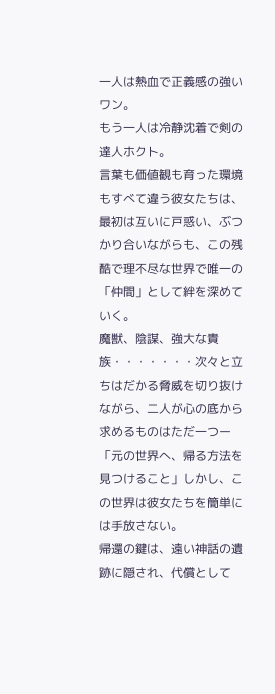一人は熱血で正義感の強いワン。
もう一人は冷静沈着で剣の達人ホクト。
言葉も価値観も育った環境もすべて違う彼女たちは、最初は互いに戸惑い、ぶつかり合いながらも、この残酷で理不尽な世界で唯一の「仲間」として絆を深めていく。
魔獣、陰謀、強大な貴族・・・・・・・次々と立ちはだかる脅威を切り抜けながら、二人が心の底から求めるものはただ一つー「元の世界へ、帰る方法を見つけること」しかし、この世界は彼女たちを簡単には手放さない。
帰還の鍵は、遠い神話の遺跡に隠され、代償として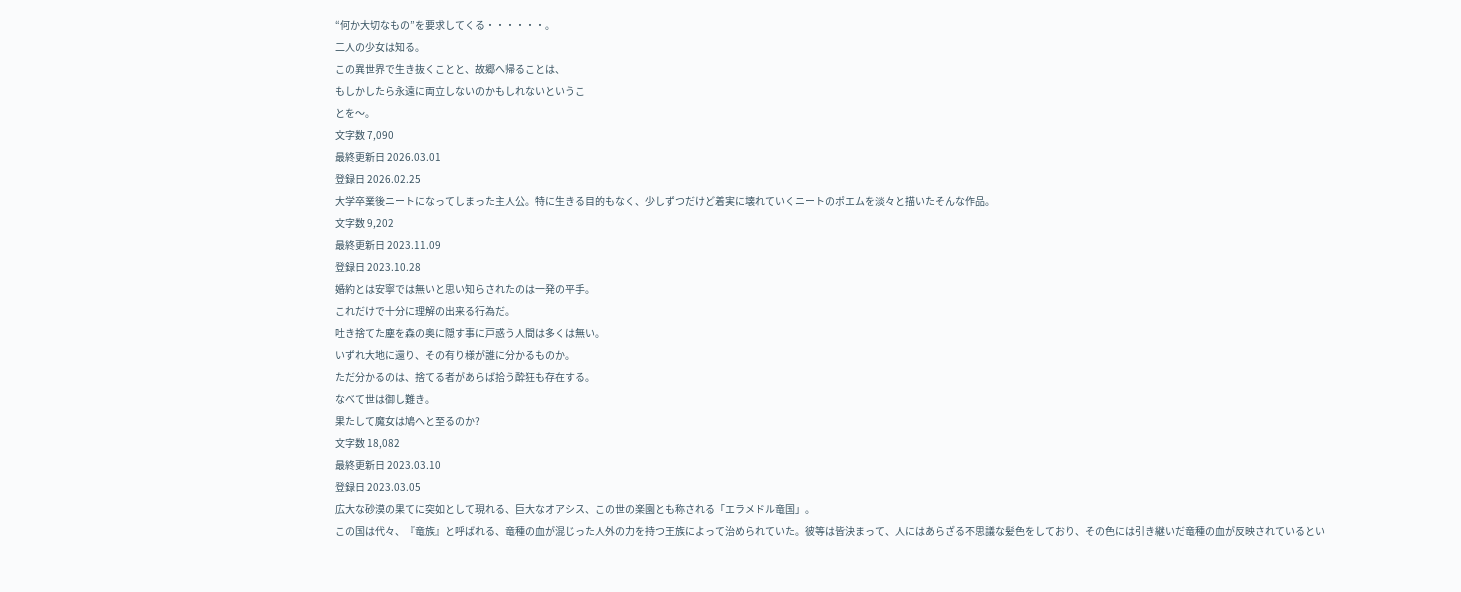“何か大切なもの”を要求してくる・・・・・・。
二人の少女は知る。
この異世界で生き抜くことと、故郷へ帰ることは、
もしかしたら永遠に両立しないのかもしれないというこ
とを〜。
文字数 7,090
最終更新日 2026.03.01
登録日 2026.02.25
大学卒業後ニートになってしまった主人公。特に生きる目的もなく、少しずつだけど着実に壊れていくニートのポエムを淡々と描いたそんな作品。
文字数 9,202
最終更新日 2023.11.09
登録日 2023.10.28
婚約とは安寧では無いと思い知らされたのは一発の平手。
これだけで十分に理解の出来る行為だ。
吐き捨てた塵を森の奥に隠す事に戸惑う人間は多くは無い。
いずれ大地に還り、その有り様が誰に分かるものか。
ただ分かるのは、捨てる者があらば拾う酔狂も存在する。
なべて世は御し難き。
果たして魔女は鳩へと至るのか?
文字数 18,082
最終更新日 2023.03.10
登録日 2023.03.05
広大な砂漠の果てに突如として現れる、巨大なオアシス、この世の楽園とも称される「エラメドル竜国」。
この国は代々、『竜族』と呼ばれる、竜種の血が混じった人外の力を持つ王族によって治められていた。彼等は皆決まって、人にはあらざる不思議な髪色をしており、その色には引き継いだ竜種の血が反映されているとい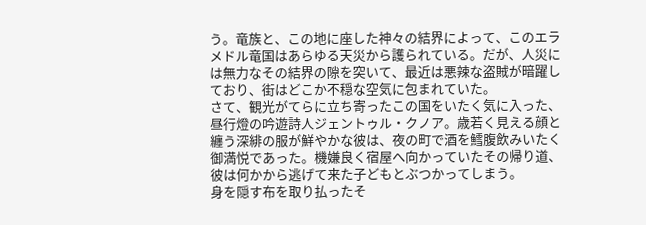う。竜族と、この地に座した神々の結界によって、このエラメドル竜国はあらゆる天災から護られている。だが、人災には無力なその結界の隙を突いて、最近は悪辣な盗賊が暗躍しており、街はどこか不穏な空気に包まれていた。
さて、観光がてらに立ち寄ったこの国をいたく気に入った、昼行燈の吟遊詩人ジェントゥル・クノア。歳若く見える顔と纏う深緋の服が鮮やかな彼は、夜の町で酒を鱈腹飲みいたく御満悦であった。機嫌良く宿屋へ向かっていたその帰り道、彼は何かから逃げて来た子どもとぶつかってしまう。
身を隠す布を取り払ったそ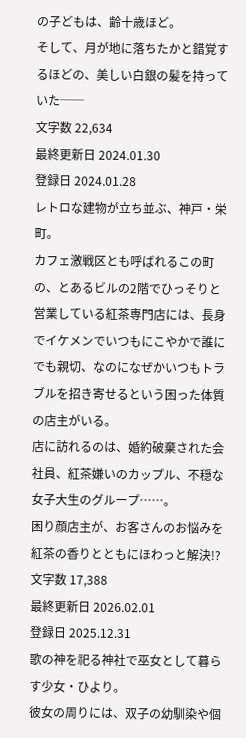の子どもは、齢十歳ほど。
そして、月が地に落ちたかと錯覚するほどの、美しい白銀の髪を持っていた──
文字数 22,634
最終更新日 2024.01.30
登録日 2024.01.28
レトロな建物が立ち並ぶ、神戸・栄町。
カフェ激戦区とも呼ばれるこの町の、とあるビルの2階でひっそりと営業している紅茶専門店には、長身でイケメンでいつもにこやかで誰にでも親切、なのになぜかいつもトラブルを招き寄せるという困った体質の店主がいる。
店に訪れるのは、婚約破棄された会社員、紅茶嫌いのカップル、不穏な女子大生のグループ……。
困り顔店主が、お客さんのお悩みを紅茶の香りとともにほわっと解決!?
文字数 17,388
最終更新日 2026.02.01
登録日 2025.12.31
歌の神を祀る神社で巫女として暮らす少女・ひより。
彼女の周りには、双子の幼馴染や個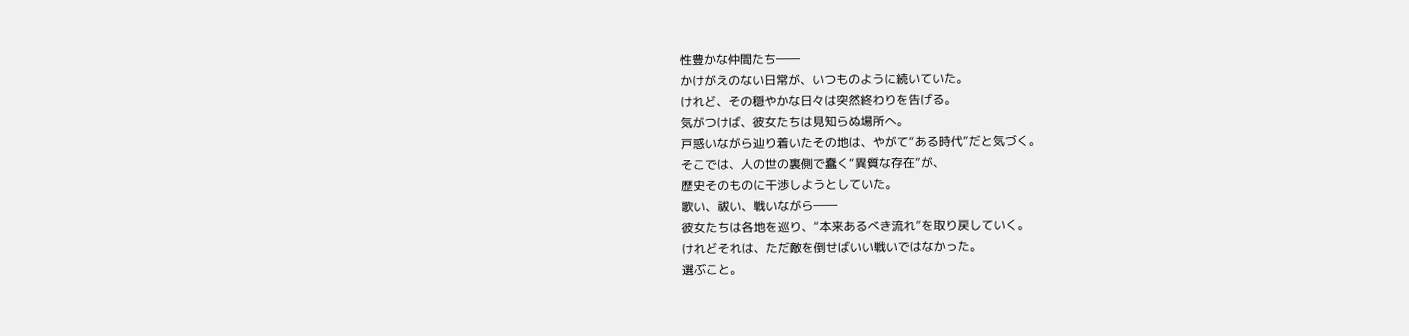性豊かな仲間たち――
かけがえのない日常が、いつものように続いていた。
けれど、その穏やかな日々は突然終わりを告げる。
気がつけば、彼女たちは見知らぬ場所へ。
戸惑いながら辿り着いたその地は、やがて“ある時代”だと気づく。
そこでは、人の世の裏側で蠢く“異質な存在”が、
歴史そのものに干渉しようとしていた。
歌い、祓い、戦いながら――
彼女たちは各地を巡り、“本来あるべき流れ”を取り戻していく。
けれどそれは、ただ敵を倒せばいい戦いではなかった。
選ぶこと。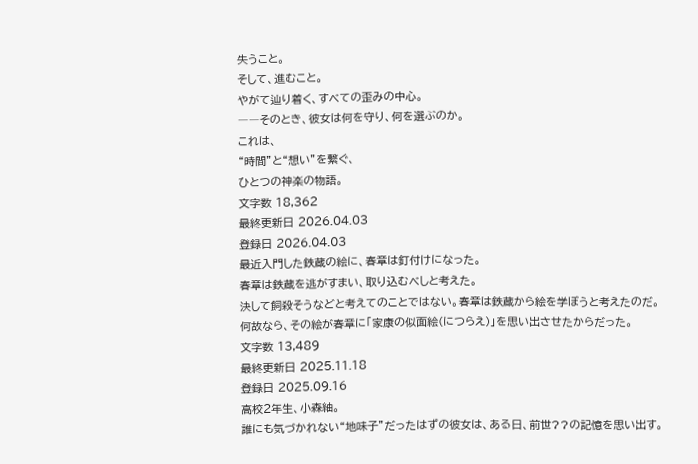失うこと。
そして、進むこと。
やがて辿り着く、すべての歪みの中心。
――そのとき、彼女は何を守り、何を選ぶのか。
これは、
“時間”と“想い”を繋ぐ、
ひとつの神楽の物語。
文字数 18,362
最終更新日 2026.04.03
登録日 2026.04.03
最近入門した鉄蔵の絵に、春章は釘付けになった。
春章は鉄蔵を逃がすまい、取り込むべしと考えた。
決して飼殺そうなどと考えてのことではない。春章は鉄蔵から絵を学ぼうと考えたのだ。
何故なら、その絵が春章に「家康の似面絵(につらえ)」を思い出させたからだった。
文字数 13,489
最終更新日 2025.11.18
登録日 2025.09.16
高校2年生、小森紬。
誰にも気づかれない“地味子”だったはずの彼女は、ある日、前世??の記憶を思い出す。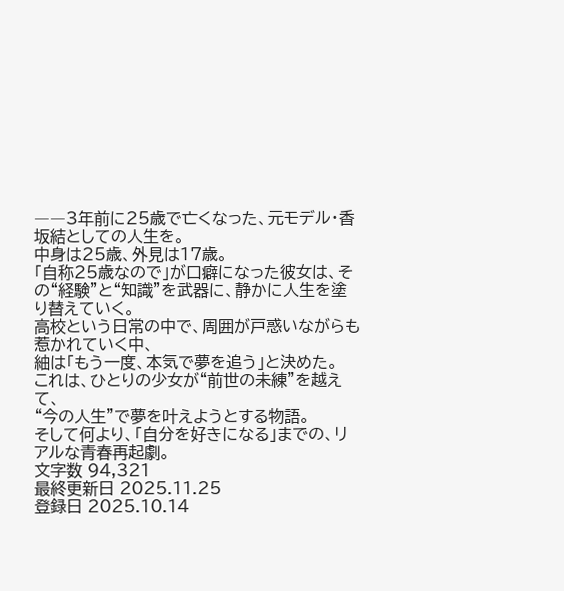――3年前に25歳で亡くなった、元モデル・香坂結としての人生を。
中身は25歳、外見は17歳。
「自称25歳なので」が口癖になった彼女は、その“経験”と“知識”を武器に、静かに人生を塗り替えていく。
高校という日常の中で、周囲が戸惑いながらも惹かれていく中、
紬は「もう一度、本気で夢を追う」と決めた。
これは、ひとりの少女が“前世の未練”を越えて、
“今の人生”で夢を叶えようとする物語。
そして何より、「自分を好きになる」までの、リアルな青春再起劇。
文字数 94,321
最終更新日 2025.11.25
登録日 2025.10.14